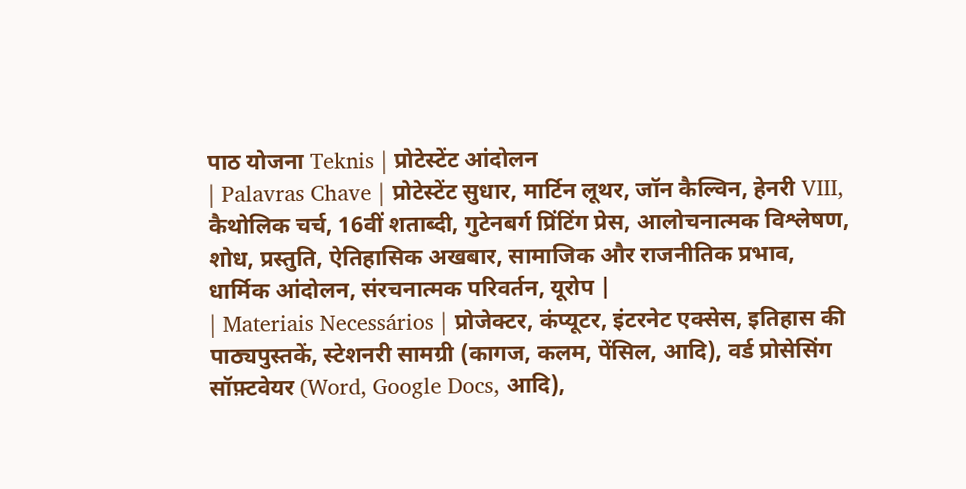पाठ योजना Teknis | प्रोटेस्टेंट आंदोलन
| Palavras Chave | प्रोटेस्टेंट सुधार, मार्टिन लूथर, जॉन कैल्विन, हेनरी VIII, कैथोलिक चर्च, 16वीं शताब्दी, गुटेनबर्ग प्रिंटिंग प्रेस, आलोचनात्मक विश्लेषण, शोध, प्रस्तुति, ऐतिहासिक अखबार, सामाजिक और राजनीतिक प्रभाव, धार्मिक आंदोलन, संरचनात्मक परिवर्तन, यूरोप |
| Materiais Necessários | प्रोजेक्टर, कंप्यूटर, इंटरनेट एक्सेस, इतिहास की पाठ्यपुस्तकें, स्टेशनरी सामग्री (कागज, कलम, पेंसिल, आदि), वर्ड प्रोसेसिंग सॉफ़्टवेयर (Word, Google Docs, आदि),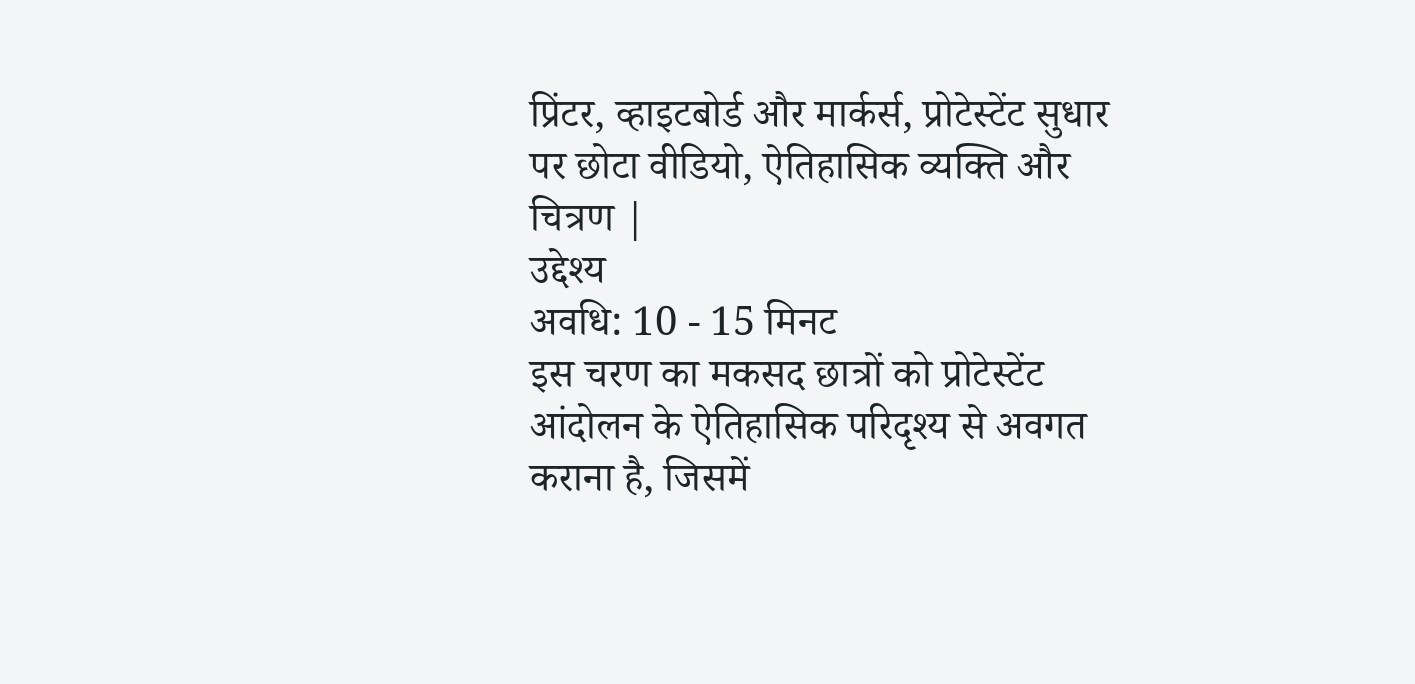प्रिंटर, व्हाइटबोर्ड और मार्कर्स, प्रोटेस्टेंट सुधार पर छोटा वीडियो, ऐतिहासिक व्यक्ति और चित्रण |
उद्देश्य
अवधि: 10 - 15 मिनट
इस चरण का मकसद छात्रों को प्रोटेस्टेंट आंदोलन के ऐतिहासिक परिदृश्य से अवगत कराना है, जिसमें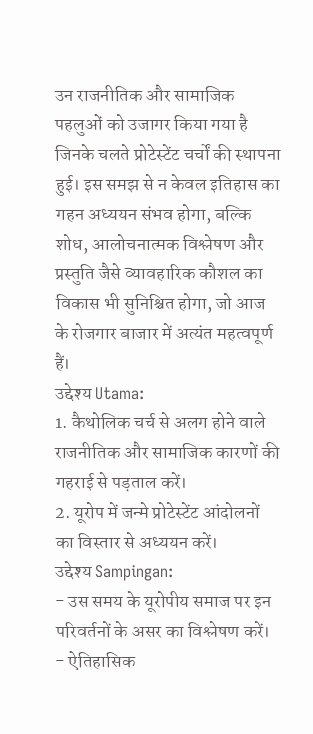उन राजनीतिक और सामाजिक पहलुओं को उजागर किया गया है जिनके चलते प्रोटेस्टेंट चर्चों की स्थापना हुई। इस समझ से न केवल इतिहास का गहन अध्ययन संभव होगा, बल्कि शोध, आलोचनात्मक विश्लेषण और प्रस्तुति जैसे व्यावहारिक कौशल का विकास भी सुनिश्चित होगा, जो आज के रोजगार बाजार में अत्यंत महत्वपूर्ण हैं।
उद्देश्य Utama:
1. कैथोलिक चर्च से अलग होने वाले राजनीतिक और सामाजिक कारणों की गहराई से पड़ताल करें।
2. यूरोप में जन्मे प्रोटेस्टेंट आंदोलनों का विस्तार से अध्ययन करें।
उद्देश्य Sampingan:
- उस समय के यूरोपीय समाज पर इन परिवर्तनों के असर का विश्लेषण करें।
- ऐतिहासिक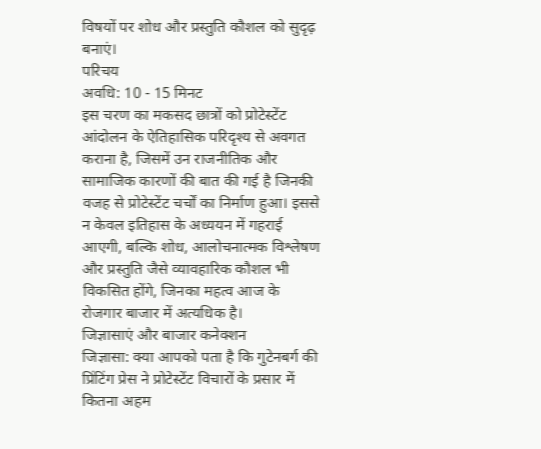विषयों पर शोध और प्रस्तुति कौशल को सुदृढ़ बनाएं।
परिचय
अवधि: 10 - 15 मिनट
इस चरण का मकसद छात्रों को प्रोटेस्टेंट आंदोलन के ऐतिहासिक परिदृश्य से अवगत कराना है, जिसमें उन राजनीतिक और सामाजिक कारणों की बात की गई है जिनकी वजह से प्रोटेस्टेंट चर्चों का निर्माण हुआ। इससे न केवल इतिहास के अध्ययन में गहराई आएगी, बल्कि शोध, आलोचनात्मक विश्लेषण और प्रस्तुति जैसे व्यावहारिक कौशल भी विकसित होंगे, जिनका महत्व आज के रोजगार बाजार में अत्यधिक है।
जिज्ञासाएं और बाजार कनेक्शन
जिज्ञासा: क्या आपको पता है कि गुटेनबर्ग की प्रिंटिंग प्रेस ने प्रोटेस्टेंट विचारों के प्रसार में कितना अहम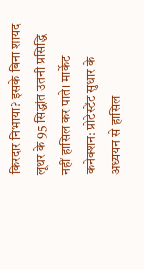किरदार निभाया? इसके बिना शायद लूथर के 95 सिद्धांत उतनी प्रसिद्धि नहीं हासिल कर पाते। मार्केट कनेक्शन: प्रोटेस्टेंट सुधार के अध्ययन से हासिल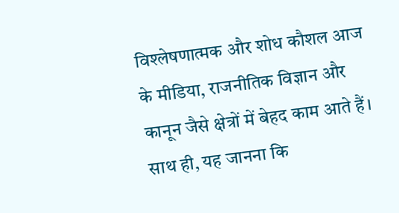विश्लेषणात्मक और शोध कौशल आज के मीडिया, राजनीतिक विज्ञान और कानून जैसे क्षेत्रों में बेहद काम आते हैं। साथ ही, यह जानना कि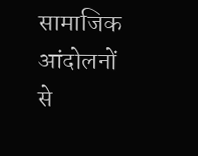सामाजिक आंदोलनों से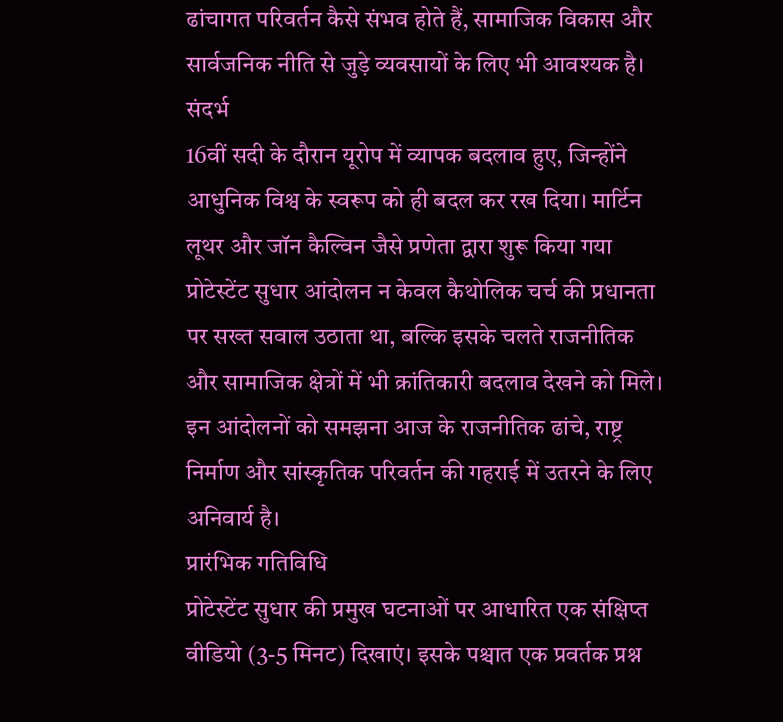ढांचागत परिवर्तन कैसे संभव होते हैं, सामाजिक विकास और सार्वजनिक नीति से जुड़े व्यवसायों के लिए भी आवश्यक है।
संदर्भ
16वीं सदी के दौरान यूरोप में व्यापक बदलाव हुए, जिन्होंने आधुनिक विश्व के स्वरूप को ही बदल कर रख दिया। मार्टिन लूथर और जॉन कैल्विन जैसे प्रणेता द्वारा शुरू किया गया प्रोटेस्टेंट सुधार आंदोलन न केवल कैथोलिक चर्च की प्रधानता पर सख्त सवाल उठाता था, बल्कि इसके चलते राजनीतिक और सामाजिक क्षेत्रों में भी क्रांतिकारी बदलाव देखने को मिले। इन आंदोलनों को समझना आज के राजनीतिक ढांचे, राष्ट्र निर्माण और सांस्कृतिक परिवर्तन की गहराई में उतरने के लिए अनिवार्य है।
प्रारंभिक गतिविधि
प्रोटेस्टेंट सुधार की प्रमुख घटनाओं पर आधारित एक संक्षिप्त वीडियो (3-5 मिनट) दिखाएं। इसके पश्चात एक प्रवर्तक प्रश्न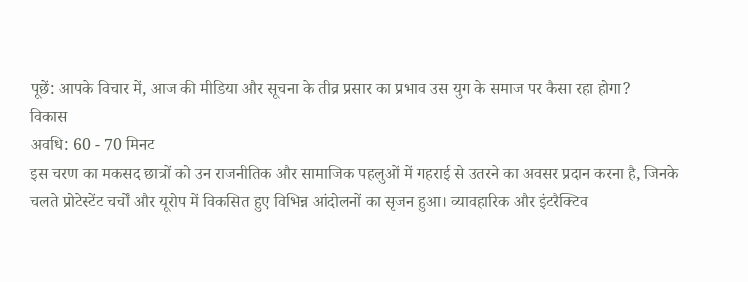पूछें: आपके विचार में, आज की मीडिया और सूचना के तीव्र प्रसार का प्रभाव उस युग के समाज पर कैसा रहा होगा?
विकास
अवधि: 60 - 70 मिनट
इस चरण का मकसद छात्रों को उन राजनीतिक और सामाजिक पहलुओं में गहराई से उतरने का अवसर प्रदान करना है, जिनके चलते प्रोटेस्टेंट चर्चों और यूरोप में विकसित हुए विभिन्न आंदोलनों का सृजन हुआ। व्यावहारिक और इंटरैक्टिव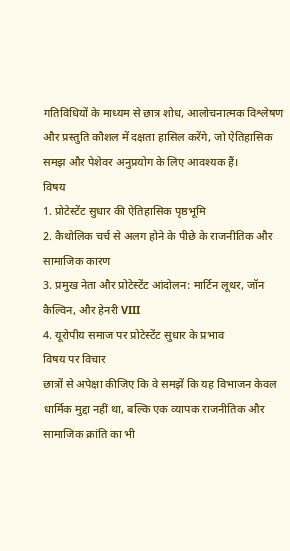गतिविधियों के माध्यम से छात्र शोध, आलोचनात्मक विश्लेषण और प्रस्तुति कौशल में दक्षता हासिल करेंगे, जो ऐतिहासिक समझ और पेशेवर अनुप्रयोग के लिए आवश्यक हैं।
विषय
1. प्रोटेस्टेंट सुधार की ऐतिहासिक पृष्ठभूमि
2. कैथोलिक चर्च से अलग होने के पीछे के राजनीतिक और सामाजिक कारण
3. प्रमुख नेता और प्रोटेस्टेंट आंदोलन: मार्टिन लूथर, जॉन कैल्विन, और हेनरी VIII
4. यूरोपीय समाज पर प्रोटेस्टेंट सुधार के प्रभाव
विषय पर विचार
छात्रों से अपेक्षा कीजिए कि वे समझें कि यह विभाजन केवल धार्मिक मुद्दा नहीं था, बल्कि एक व्यापक राजनीतिक और सामाजिक क्रांति का भी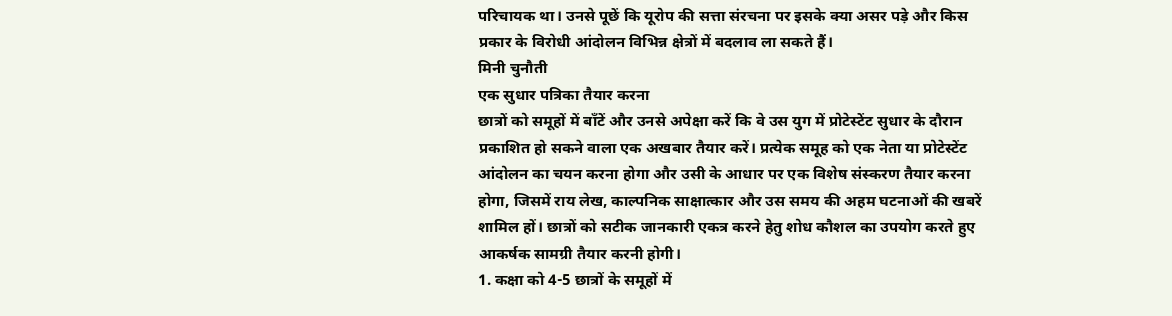परिचायक था। उनसे पूछें कि यूरोप की सत्ता संरचना पर इसके क्या असर पड़े और किस प्रकार के विरोधी आंदोलन विभिन्न क्षेत्रों में बदलाव ला सकते हैं।
मिनी चुनौती
एक सुधार पत्रिका तैयार करना
छात्रों को समूहों में बाँटें और उनसे अपेक्षा करें कि वे उस युग में प्रोटेस्टेंट सुधार के दौरान प्रकाशित हो सकने वाला एक अखबार तैयार करें। प्रत्येक समूह को एक नेता या प्रोटेस्टेंट आंदोलन का चयन करना होगा और उसी के आधार पर एक विशेष संस्करण तैयार करना होगा, जिसमें राय लेख, काल्पनिक साक्षात्कार और उस समय की अहम घटनाओं की खबरें शामिल हों। छात्रों को सटीक जानकारी एकत्र करने हेतु शोध कौशल का उपयोग करते हुए आकर्षक सामग्री तैयार करनी होगी।
1. कक्षा को 4-5 छात्रों के समूहों में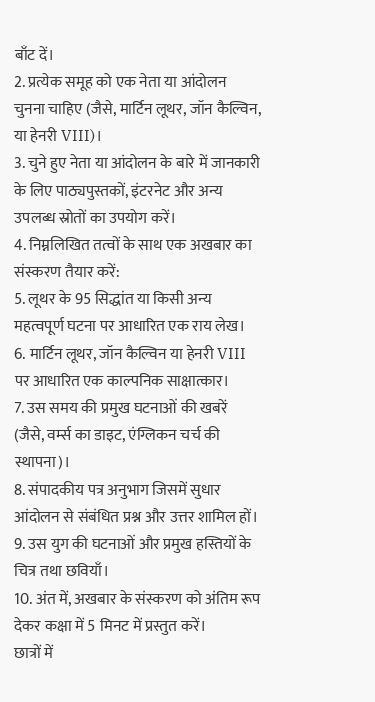बाँट दें।
2. प्रत्येक समूह को एक नेता या आंदोलन चुनना चाहिए (जैसे, मार्टिन लूथर, जॉन कैल्विन, या हेनरी VIII)।
3. चुने हुए नेता या आंदोलन के बारे में जानकारी के लिए पाठ्यपुस्तकों, इंटरनेट और अन्य उपलब्ध स्रोतों का उपयोग करें।
4. निम्नलिखित तत्वों के साथ एक अखबार का संस्करण तैयार करें:
5. लूथर के 95 सिद्धांत या किसी अन्य महत्वपूर्ण घटना पर आधारित एक राय लेख।
6. मार्टिन लूथर, जॉन कैल्विन या हेनरी VIII पर आधारित एक काल्पनिक साक्षात्कार।
7. उस समय की प्रमुख घटनाओं की खबरें (जैसे, वर्म्स का डाइट, एंग्लिकन चर्च की स्थापना)।
8. संपादकीय पत्र अनुभाग जिसमें सुधार आंदोलन से संबंधित प्रश्न और उत्तर शामिल हों।
9. उस युग की घटनाओं और प्रमुख हस्तियों के चित्र तथा छवियाँ।
10. अंत में, अखबार के संस्करण को अंतिम रूप देकर कक्षा में 5 मिनट में प्रस्तुत करें।
छात्रों में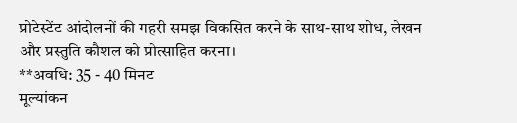प्रोटेस्टेंट आंदोलनों की गहरी समझ विकसित करने के साथ-साथ शोध, लेखन और प्रस्तुति कौशल को प्रोत्साहित करना।
**अवधि: 35 - 40 मिनट
मूल्यांकन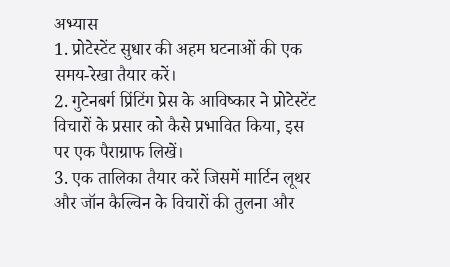अभ्यास
1. प्रोटेस्टेंट सुधार की अहम घटनाओं की एक समय-रेखा तैयार करें।
2. गुटेनबर्ग प्रिंटिंग प्रेस के आविष्कार ने प्रोटेस्टेंट विचारों के प्रसार को कैसे प्रभावित किया, इस पर एक पैराग्राफ लिखें।
3. एक तालिका तैयार करें जिसमें मार्टिन लूथर और जॉन कैल्विन के विचारों की तुलना और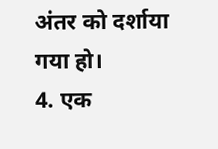अंतर को दर्शाया गया हो।
4. एक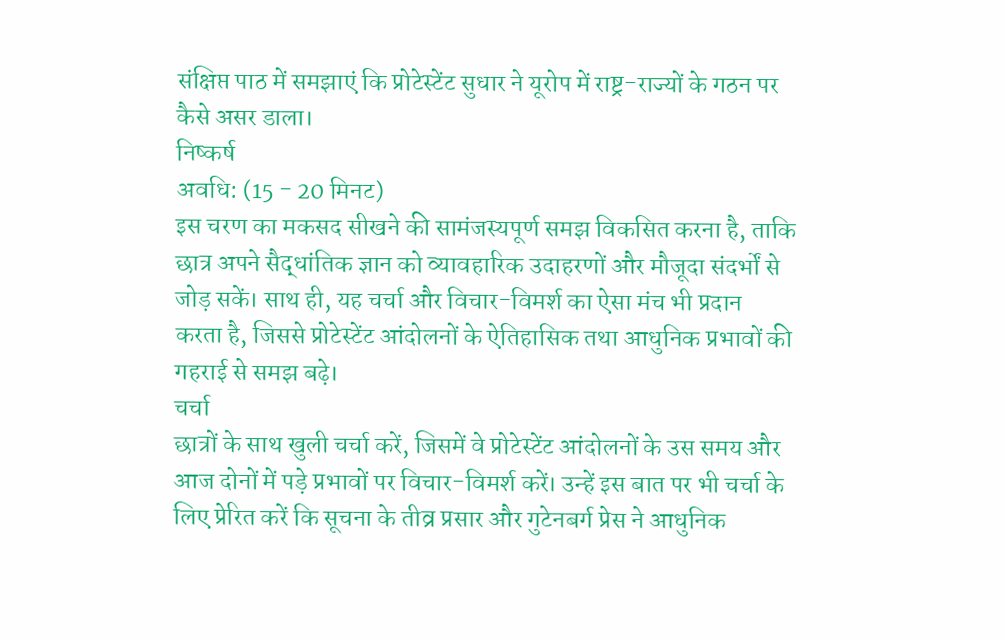संक्षिप्त पाठ में समझाएं कि प्रोटेस्टेंट सुधार ने यूरोप में राष्ट्र-राज्यों के गठन पर कैसे असर डाला।
निष्कर्ष
अवधि: (15 - 20 मिनट)
इस चरण का मकसद सीखने की सामंजस्यपूर्ण समझ विकसित करना है, ताकि छात्र अपने सैद्धांतिक ज्ञान को व्यावहारिक उदाहरणों और मौजूदा संदर्भों से जोड़ सकें। साथ ही, यह चर्चा और विचार-विमर्श का ऐसा मंच भी प्रदान करता है, जिससे प्रोटेस्टेंट आंदोलनों के ऐतिहासिक तथा आधुनिक प्रभावों की गहराई से समझ बढ़े।
चर्चा
छात्रों के साथ खुली चर्चा करें, जिसमें वे प्रोटेस्टेंट आंदोलनों के उस समय और आज दोनों में पड़े प्रभावों पर विचार-विमर्श करें। उन्हें इस बात पर भी चर्चा के लिए प्रेरित करें कि सूचना के तीव्र प्रसार और गुटेनबर्ग प्रेस ने आधुनिक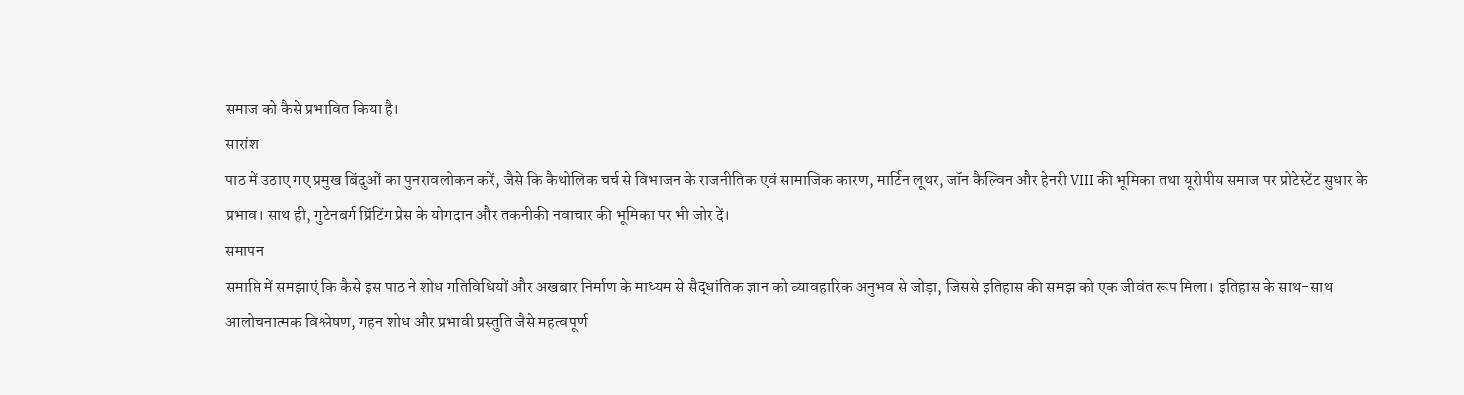समाज को कैसे प्रभावित किया है।
सारांश
पाठ में उठाए गए प्रमुख बिंदुओं का पुनरावलोकन करें, जैसे कि कैथोलिक चर्च से विभाजन के राजनीतिक एवं सामाजिक कारण, मार्टिन लूथर, जॉन कैल्विन और हेनरी VIII की भूमिका तथा यूरोपीय समाज पर प्रोटेस्टेंट सुधार के प्रभाव। साथ ही, गुटेनबर्ग प्रिंटिंग प्रेस के योगदान और तकनीकी नवाचार की भूमिका पर भी जोर दें।
समापन
समाप्ति में समझाएं कि कैसे इस पाठ ने शोध गतिविधियों और अखबार निर्माण के माध्यम से सैद्धांतिक ज्ञान को व्यावहारिक अनुभव से जोड़ा, जिससे इतिहास की समझ को एक जीवंत रूप मिला। इतिहास के साथ-साथ आलोचनात्मक विश्लेषण, गहन शोध और प्रभावी प्रस्तुति जैसे महत्वपूर्ण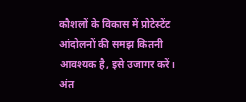कौशलों के विकास में प्रोटेस्टेंट आंदोलनों की समझ कितनी आवश्यक है, इसे उजागर करें। अंत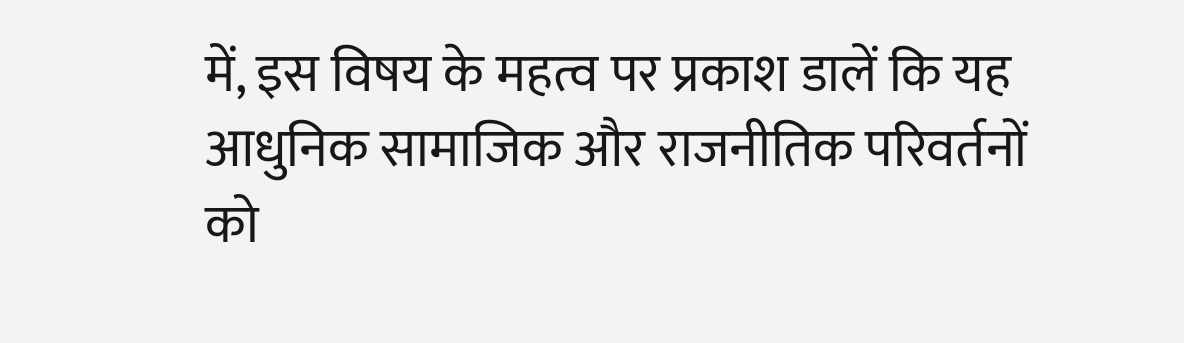में, इस विषय के महत्व पर प्रकाश डालें कि यह आधुनिक सामाजिक और राजनीतिक परिवर्तनों को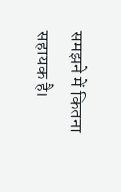समझने में कितना सहायक है।